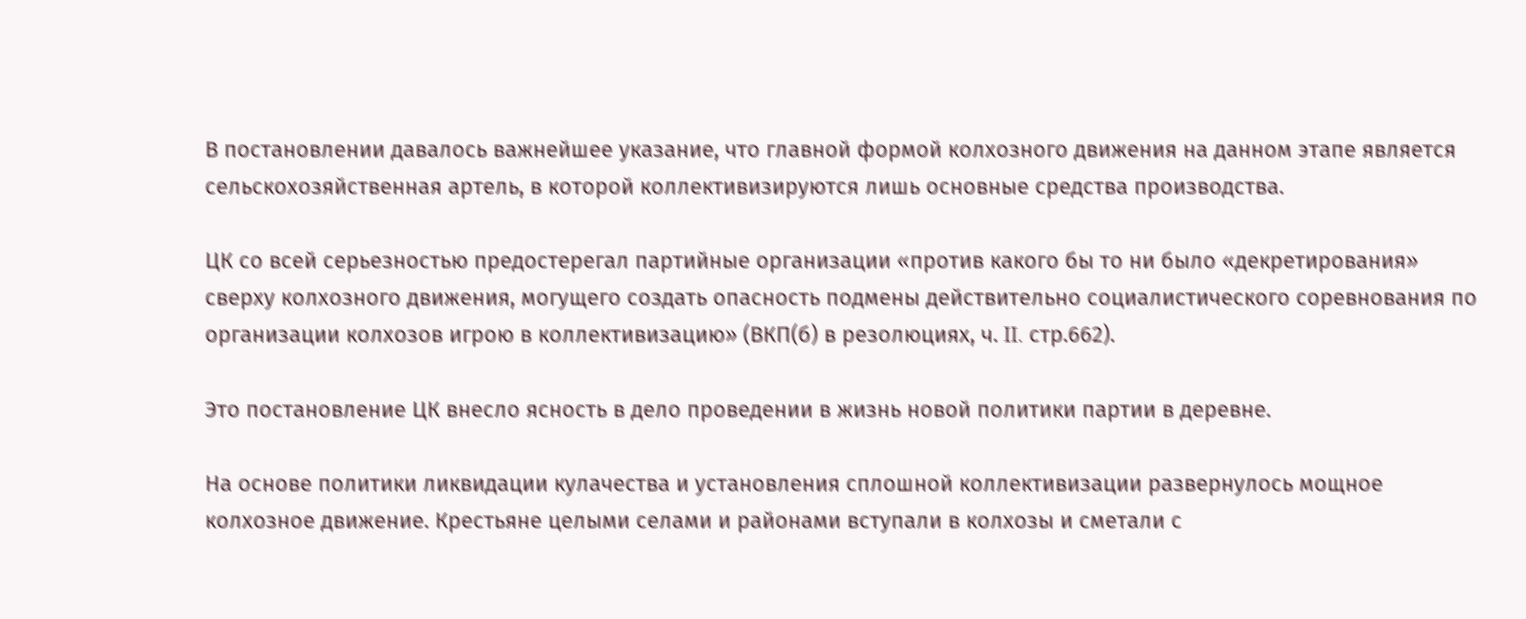В постановлении давалось важнейшее указание, что главной формой колхозного движения на данном этапе является сельскохозяйственная артель, в которой коллективизируются лишь основные средства производства.

ЦК со всей серьезностью предостерегал партийные организации «против какого бы то ни было «декретирования» сверху колхозного движения, могущего создать опасность подмены действительно социалистического соревнования по организации колхозов игрою в коллективизацию» (ВКП(б) в резолюциях, ч. II. стр.662).

Это постановление ЦК внесло ясность в дело проведении в жизнь новой политики партии в деревне.

На основе политики ликвидации кулачества и установления сплошной коллективизации развернулось мощное колхозное движение. Крестьяне целыми селами и районами вступали в колхозы и сметали с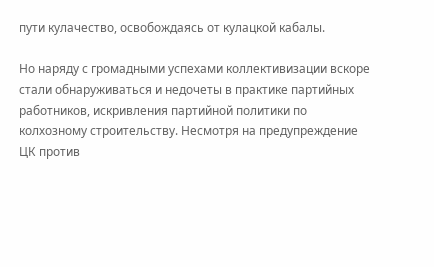пути кулачество, освобождаясь от кулацкой кабалы.

Но наряду с громадными успехами коллективизации вскоре стали обнаруживаться и недочеты в практике партийных работников, искривления партийной политики по колхозному строительству. Несмотря на предупреждение ЦК против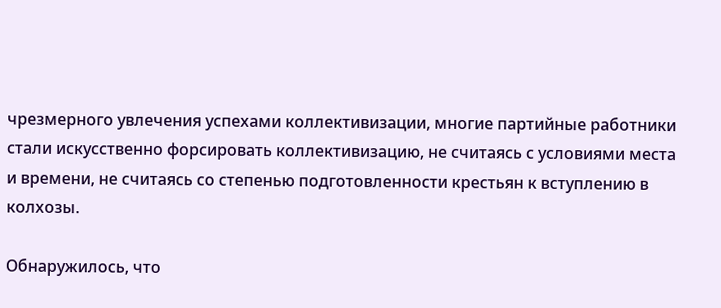чрезмерного увлечения успехами коллективизации, многие партийные работники стали искусственно форсировать коллективизацию, не считаясь с условиями места и времени, не считаясь со степенью подготовленности крестьян к вступлению в колхозы.

Обнаружилось, что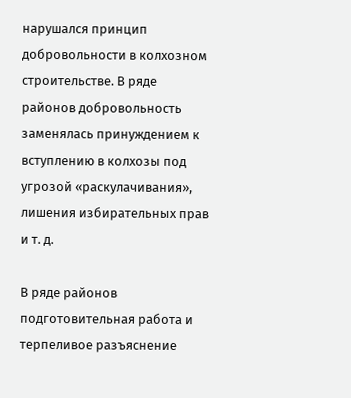нарушался принцип добровольности в колхозном строительстве. В ряде районов добровольность заменялась принуждением к вступлению в колхозы под угрозой «раскулачивания», лишения избирательных прав и т. д.

В ряде районов подготовительная работа и терпеливое разъяснение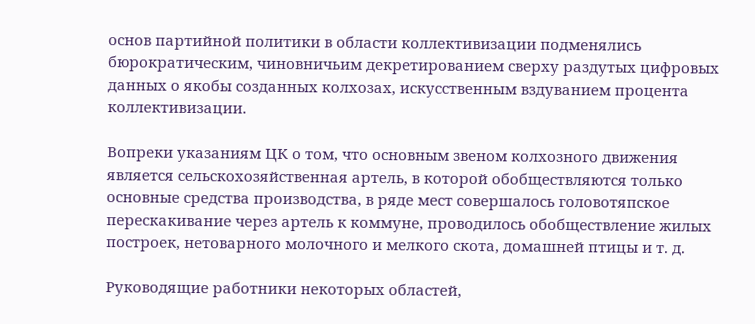основ партийной политики в области коллективизации подменялись бюрократическим, чиновничьим декретированием сверху раздутых цифровых данных о якобы созданных колхозах, искусственным вздуванием процента коллективизации.

Вопреки указаниям ЦК о том, что основным звеном колхозного движения является сельскохозяйственная артель, в которой обобществляются только основные средства производства, в ряде мест совершалось головотяпское перескакивание через артель к коммуне, проводилось обобществление жилых построек, нетоварного молочного и мелкого скота, домашней птицы и т. д.

Руководящие работники некоторых областей,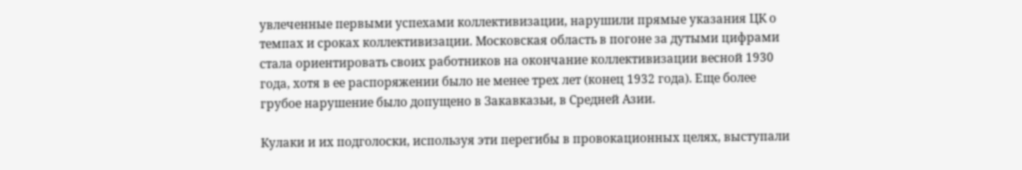увлеченные первыми успехами коллективизации, нарушили прямые указания ЦК о темпах и сроках коллективизации. Московская область в погоне за дутыми цифрами стала ориентировать своих работников на окончание коллективизации весной 1930 года, хотя в ее распоряжении было не менее трех лет (конец 1932 года). Еще более грубое нарушение было допущено в Закавказьи, в Средней Азии.

Кулаки и их подголоски, используя эти перегибы в провокационных целях, выступали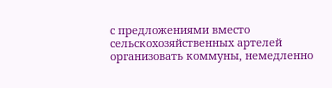с предложениями вместо сельскохозяйственных артелей организовать коммуны, немедленно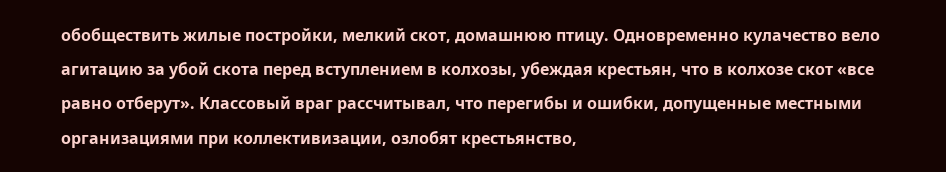обобществить жилые постройки, мелкий скот, домашнюю птицу. Одновременно кулачество вело агитацию за убой скота перед вступлением в колхозы, убеждая крестьян, что в колхозе скот «все равно отберут». Классовый враг рассчитывал, что перегибы и ошибки, допущенные местными организациями при коллективизации, озлобят крестьянство,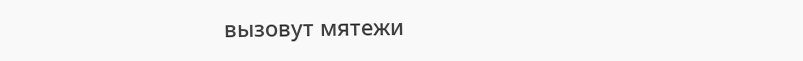вызовут мятежи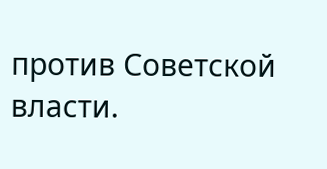против Советской власти.